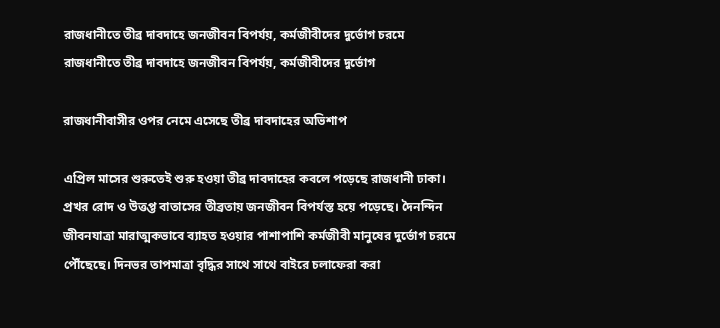রাজধানীতে তীব্র দাবদাহে জনজীবন বিপর্যয়, কর্মজীবীদের দুর্ভোগ চরমে
রাজধানীতে তীব্র দাবদাহে জনজীবন বিপর্যয়, কর্মজীবীদের দুর্ভোগ

রাজধানীবাসীর ওপর নেমে এসেছে তীব্র দাবদাহের অভিশাপ

এপ্রিল মাসের শুরুতেই শুরু হওয়া তীব্র দাবদাহের কবলে পড়েছে রাজধানী ঢাকা। প্রখর রোদ ও উত্তপ্ত বাতাসের তীব্রতায় জনজীবন বিপর্যস্ত হয়ে পড়েছে। দৈনন্দিন জীবনযাত্রা মারাত্মকভাবে ব্যাহত হওয়ার পাশাপাশি কর্মজীবী মানুষের দুর্ভোগ চরমে পৌঁছেছে। দিনভর তাপমাত্রা বৃদ্ধির সাথে সাথে বাইরে চলাফেরা করা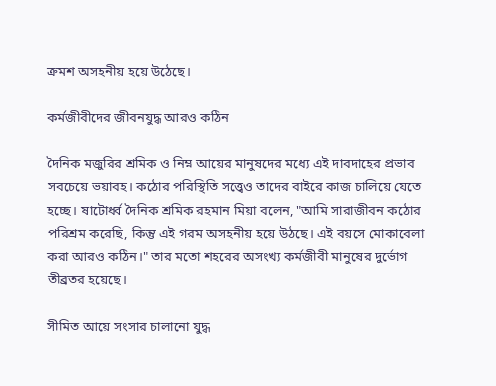ক্রমশ অসহনীয় হয়ে উঠেছে।

কর্মজীবীদের জীবনযুদ্ধ আরও কঠিন

দৈনিক মজুরির শ্রমিক ও নিম্ন আয়ের মানুষদের মধ্যে এই দাবদাহের প্রভাব সবচেয়ে ভয়াবহ। কঠোর পরিস্থিতি সত্ত্বেও তাদের বাইরে কাজ চালিয়ে যেতে হচ্ছে। ষাটোর্ধ্ব দৈনিক শ্রমিক রহমান মিয়া বলেন, "আমি সারাজীবন কঠোর পরিশ্রম করেছি, কিন্তু এই গরম অসহনীয় হয়ে উঠছে। এই বয়সে মোকাবেলা করা আরও কঠিন।" তার মতো শহরের অসংখ্য কর্মজীবী মানুষের দুর্ভোগ তীব্রতর হয়েছে।

সীমিত আয়ে সংসার চালানো যুদ্ধ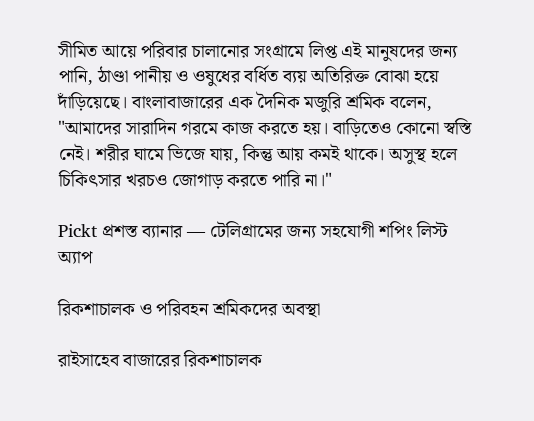সীমিত আয়ে পরিবার চালানোর সংগ্রামে লিপ্ত এই মানুষদের জন্য পানি, ঠাণ্ডা পানীয় ও ওষুধের বর্ধিত ব্যয় অতিরিক্ত বোঝা হয়ে দাঁড়িয়েছে। বাংলাবাজারের এক দৈনিক মজুরি শ্রমিক বলেন, "আমাদের সারাদিন গরমে কাজ করতে হয়। বাড়িতেও কোনো স্বস্তি নেই। শরীর ঘামে ভিজে যায়, কিন্তু আয় কমই থাকে। অসুস্থ হলে চিকিৎসার খরচও জোগাড় করতে পারি না।"

Pickt প্রশস্ত ব্যানার — টেলিগ্রামের জন্য সহযোগী শপিং লিস্ট অ্যাপ

রিকশাচালক ও পরিবহন শ্রমিকদের অবস্থা

রাইসাহেব বাজারের রিকশাচালক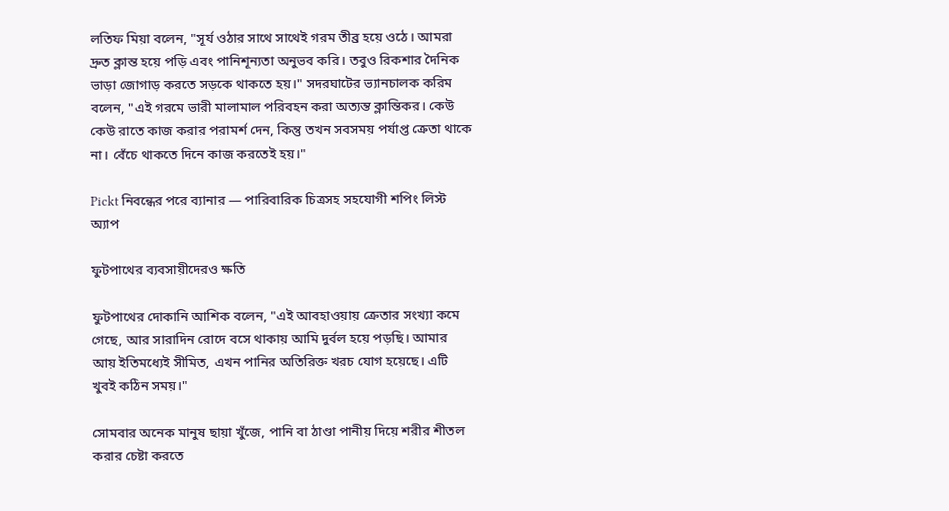লতিফ মিয়া বলেন, "সূর্য ওঠার সাথে সাথেই গরম তীব্র হয়ে ওঠে। আমরা দ্রুত ক্লান্ত হয়ে পড়ি এবং পানিশূন্যতা অনুভব করি। তবুও রিকশার দৈনিক ভাড়া জোগাড় করতে সড়কে থাকতে হয়।" সদরঘাটের ভ্যানচালক করিম বলেন, "এই গরমে ভারী মালামাল পরিবহন করা অত্যন্ত ক্লান্তিকর। কেউ কেউ রাতে কাজ করার পরামর্শ দেন, কিন্তু তখন সবসময় পর্যাপ্ত ক্রেতা থাকে না। বেঁচে থাকতে দিনে কাজ করতেই হয়।"

Pickt নিবন্ধের পরে ব্যানার — পারিবারিক চিত্রসহ সহযোগী শপিং লিস্ট অ্যাপ

ফুটপাথের ব্যবসায়ীদেরও ক্ষতি

ফুটপাথের দোকানি আশিক বলেন, "এই আবহাওয়ায় ক্রেতার সংখ্যা কমে গেছে, আর সারাদিন রোদে বসে থাকায় আমি দুর্বল হয়ে পড়ছি। আমার আয় ইতিমধ্যেই সীমিত, এখন পানির অতিরিক্ত খরচ যোগ হয়েছে। এটি খুবই কঠিন সময়।"

সোমবার অনেক মানুষ ছায়া খুঁজে, পানি বা ঠাণ্ডা পানীয় দিয়ে শরীর শীতল করার চেষ্টা করতে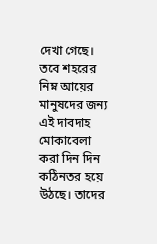দেখা গেছে। তবে শহরের নিম্ন আয়ের মানুষদের জন্য এই দাবদাহ মোকাবেলা করা দিন দিন কঠিনতর হয়ে উঠছে। তাদের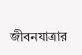জীবনযাত্রার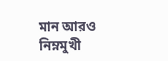মান আরও নিম্নমুখী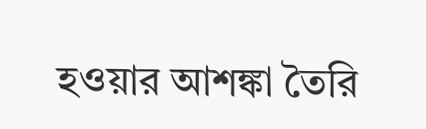হওয়ার আশঙ্কা তৈরি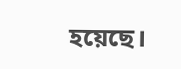হয়েছে।